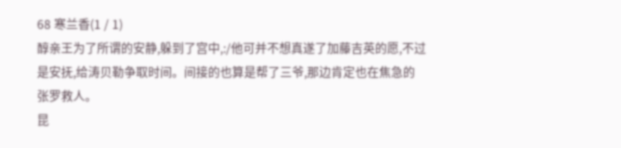68 寒兰香(1 / 1)
醇亲王为了所谓的安静,躲到了宫中,:/他可并不想真遂了加藤吉英的愿,不过是安抚,给涛贝勒争取时间。间接的也算是帮了三爷,那边肯定也在焦急的张罗救人。
昆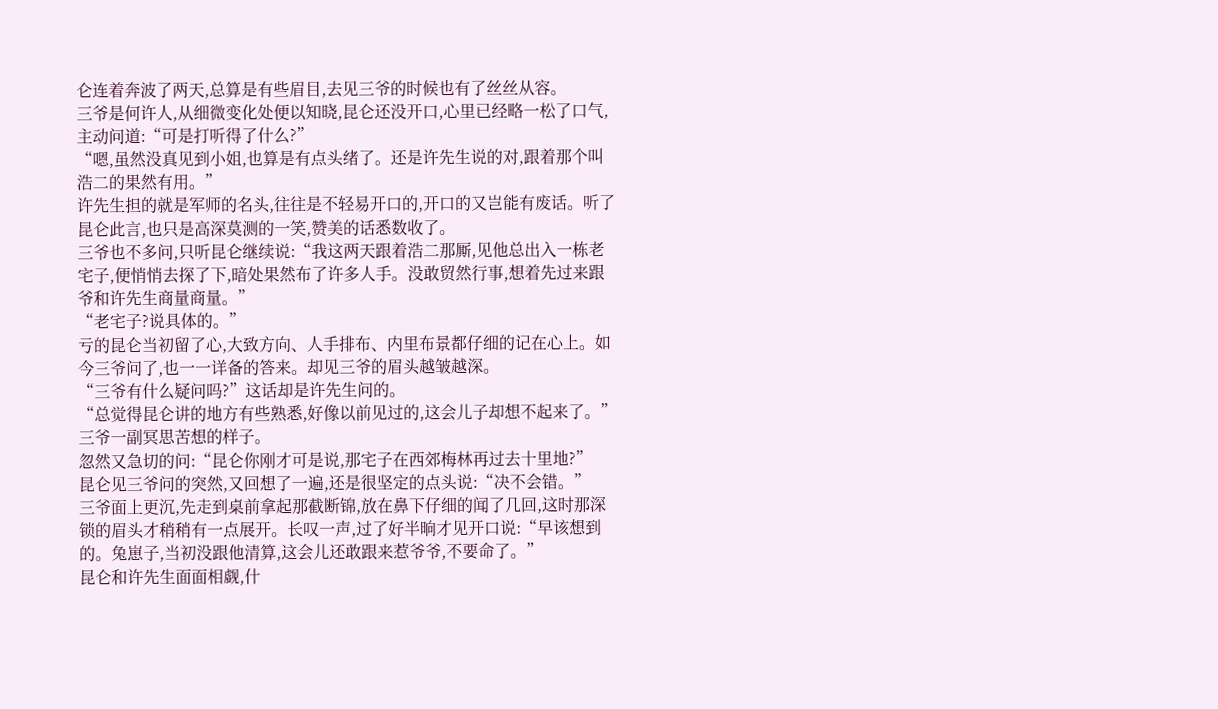仑连着奔波了两天,总算是有些眉目,去见三爷的时候也有了丝丝从容。
三爷是何许人,从细微变化处便以知晓,昆仑还没开口,心里已经略一松了口气,主动问道:“可是打听得了什么?”
“嗯,虽然没真见到小姐,也算是有点头绪了。还是许先生说的对,跟着那个叫浩二的果然有用。”
许先生担的就是军师的名头,往往是不轻易开口的,开口的又岂能有废话。听了昆仑此言,也只是高深莫测的一笑,赞美的话悉数收了。
三爷也不多问,只听昆仑继续说:“我这两天跟着浩二那厮,见他总出入一栋老宅子,便悄悄去探了下,暗处果然布了许多人手。没敢贸然行事,想着先过来跟爷和许先生商量商量。”
“老宅子?说具体的。”
亏的昆仑当初留了心,大致方向、人手排布、内里布景都仔细的记在心上。如今三爷问了,也一一详备的答来。却见三爷的眉头越皱越深。
“三爷有什么疑问吗?”这话却是许先生问的。
“总觉得昆仑讲的地方有些熟悉,好像以前见过的,这会儿子却想不起来了。”三爷一副冥思苦想的样子。
忽然又急切的问:“昆仑你刚才可是说,那宅子在西郊梅林再过去十里地?”
昆仑见三爷问的突然,又回想了一遍,还是很坚定的点头说:“决不会错。”
三爷面上更沉,先走到桌前拿起那截断锦,放在鼻下仔细的闻了几回,这时那深锁的眉头才稍稍有一点展开。长叹一声,过了好半晌才见开口说:“早该想到的。兔崽子,当初没跟他清算,这会儿还敢跟来惹爷爷,不要命了。”
昆仑和许先生面面相觑,什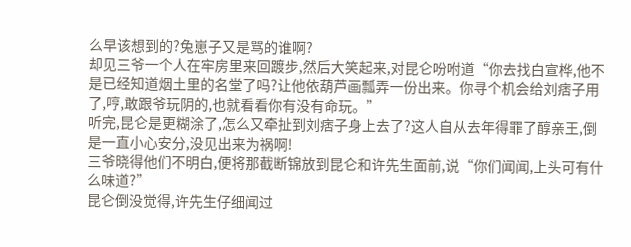么早该想到的?兔崽子又是骂的谁啊?
却见三爷一个人在牢房里来回踱步,然后大笑起来,对昆仑吩咐道“你去找白宣桦,他不是已经知道烟土里的名堂了吗?让他依葫芦画瓢弄一份出来。你寻个机会给刘痞子用了,哼,敢跟爷玩阴的,也就看看你有没有命玩。”
听完,昆仑是更糊涂了,怎么又牵扯到刘痞子身上去了?这人自从去年得罪了醇亲王,倒是一直小心安分,没见出来为祸啊!
三爷晓得他们不明白,便将那截断锦放到昆仑和许先生面前,说“你们闻闻,上头可有什么味道?”
昆仑倒没觉得,许先生仔细闻过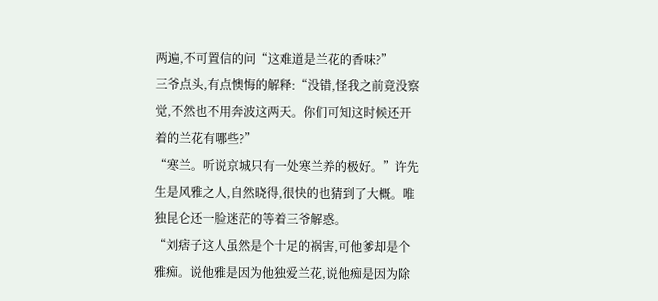两遍,不可置信的问“这难道是兰花的香味?”
三爷点头,有点懊悔的解释:“没错,怪我之前竟没察觉,不然也不用奔波这两天。你们可知这时候还开着的兰花有哪些?”
“寒兰。听说京城只有一处寒兰养的极好。”许先生是风雅之人,自然晓得,很快的也猜到了大概。唯独昆仑还一脸迷茫的等着三爷解惑。
“刘痞子这人虽然是个十足的祸害,可他爹却是个雅痴。说他雅是因为他独爱兰花,说他痴是因为除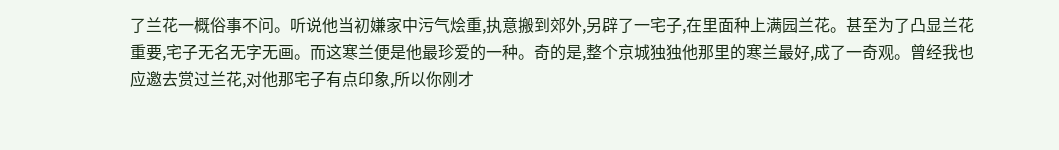了兰花一概俗事不问。听说他当初嫌家中污气烩重,执意搬到郊外,另辟了一宅子,在里面种上满园兰花。甚至为了凸显兰花重要,宅子无名无字无画。而这寒兰便是他最珍爱的一种。奇的是,整个京城独独他那里的寒兰最好,成了一奇观。曾经我也应邀去赏过兰花,对他那宅子有点印象,所以你刚才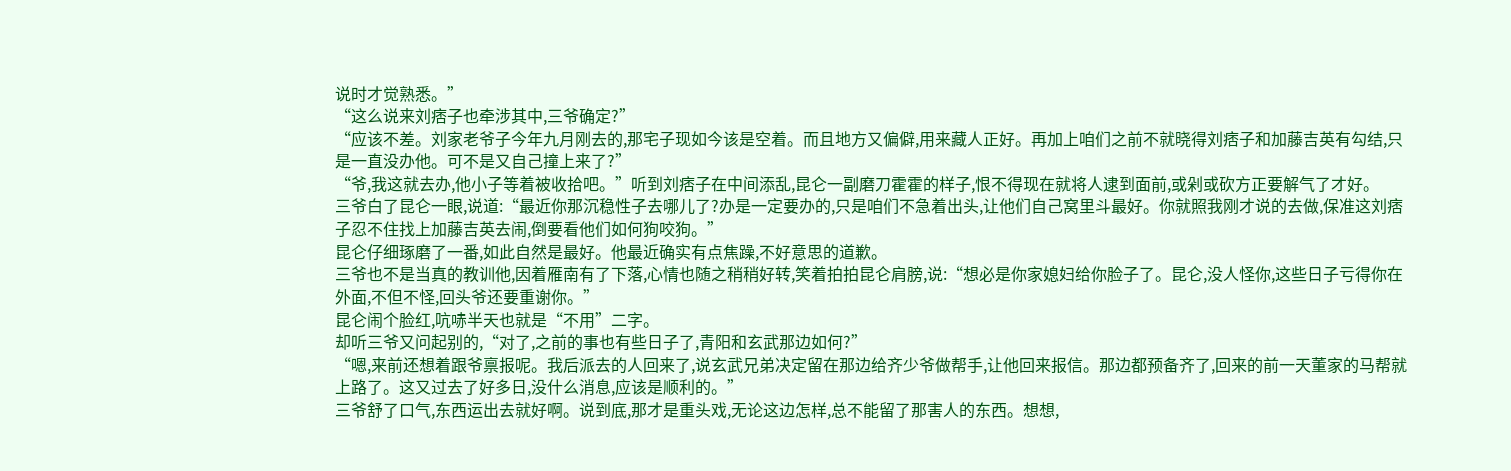说时才觉熟悉。”
“这么说来刘痞子也牵涉其中,三爷确定?”
“应该不差。刘家老爷子今年九月刚去的,那宅子现如今该是空着。而且地方又偏僻,用来藏人正好。再加上咱们之前不就晓得刘痞子和加藤吉英有勾结,只是一直没办他。可不是又自己撞上来了?”
“爷,我这就去办,他小子等着被收拾吧。”听到刘痞子在中间添乱,昆仑一副磨刀霍霍的样子,恨不得现在就将人逮到面前,或剁或砍方正要解气了才好。
三爷白了昆仑一眼,说道:“最近你那沉稳性子去哪儿了?办是一定要办的,只是咱们不急着出头,让他们自己窝里斗最好。你就照我刚才说的去做,保准这刘痞子忍不住找上加藤吉英去闹,倒要看他们如何狗咬狗。”
昆仑仔细琢磨了一番,如此自然是最好。他最近确实有点焦躁,不好意思的道歉。
三爷也不是当真的教训他,因着雁南有了下落,心情也随之稍稍好转,笑着拍拍昆仑肩膀,说:“想必是你家媳妇给你脸子了。昆仑,没人怪你,这些日子亏得你在外面,不但不怪,回头爷还要重谢你。”
昆仑闹个脸红,吭哧半天也就是“不用”二字。
却听三爷又问起别的,“对了,之前的事也有些日子了,青阳和玄武那边如何?”
“嗯,来前还想着跟爷禀报呢。我后派去的人回来了,说玄武兄弟决定留在那边给齐少爷做帮手,让他回来报信。那边都预备齐了,回来的前一天董家的马帮就上路了。这又过去了好多日,没什么消息,应该是顺利的。”
三爷舒了口气,东西运出去就好啊。说到底,那才是重头戏,无论这边怎样,总不能留了那害人的东西。想想,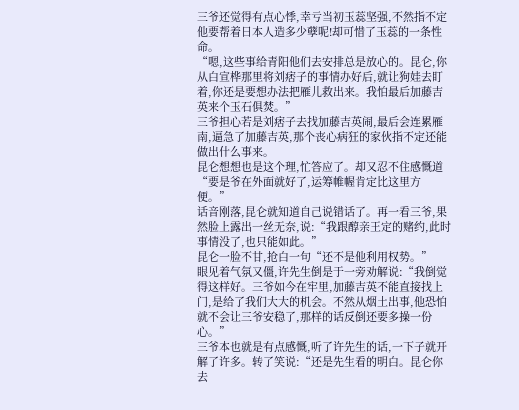三爷还觉得有点心悸,幸亏当初玉蕊坚强,不然指不定他要帮着日本人造多少孽呢!却可惜了玉蕊的一条性命。
“嗯,这些事给青阳他们去安排总是放心的。昆仑,你从白宣桦那里将刘痞子的事情办好后,就让狗娃去盯着,你还是要想办法把雁儿救出来。我怕最后加藤吉英来个玉石俱焚。”
三爷担心若是刘痞子去找加藤吉英闹,最后会连累雁南,逼急了加藤吉英,那个丧心病狂的家伙指不定还能做出什么事来。
昆仑想想也是这个理,忙答应了。却又忍不住感慨道“要是爷在外面就好了,运筹帷幄肯定比这里方便。”
话音刚落,昆仑就知道自己说错话了。再一看三爷,果然脸上露出一丝无奈,说:“我跟醇亲王定的赌约,此时事情没了,也只能如此。”
昆仑一脸不甘,抢白一句“还不是他利用权势。”
眼见着气氛又僵,许先生倒是于一旁劝解说:“我倒觉得这样好。三爷如今在牢里,加藤吉英不能直接找上门,是给了我们大大的机会。不然从烟土出事,他恐怕就不会让三爷安稳了,那样的话反倒还要多操一份心。”
三爷本也就是有点感慨,听了许先生的话,一下子就开解了许多。转了笑说:“还是先生看的明白。昆仑你去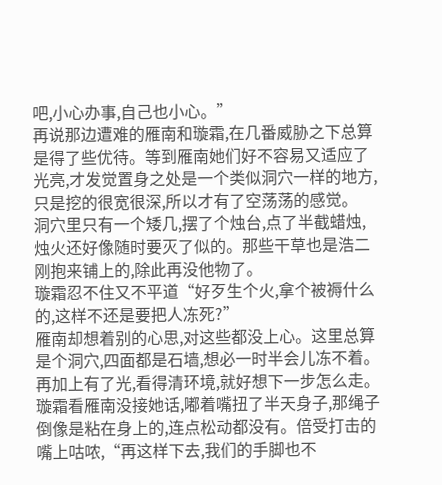吧,小心办事,自己也小心。”
再说那边遭难的雁南和璇霜,在几番威胁之下总算是得了些优待。等到雁南她们好不容易又适应了光亮,才发觉置身之处是一个类似洞穴一样的地方,只是挖的很宽很深,所以才有了空荡荡的感觉。
洞穴里只有一个矮几,摆了个烛台,点了半截蜡烛,烛火还好像随时要灭了似的。那些干草也是浩二刚抱来铺上的,除此再没他物了。
璇霜忍不住又不平道“好歹生个火,拿个被褥什么的,这样不还是要把人冻死?”
雁南却想着别的心思,对这些都没上心。这里总算是个洞穴,四面都是石墙,想必一时半会儿冻不着。再加上有了光,看得清环境,就好想下一步怎么走。
璇霜看雁南没接她话,嘟着嘴扭了半天身子,那绳子倒像是粘在身上的,连点松动都没有。倍受打击的嘴上咕哝,“再这样下去,我们的手脚也不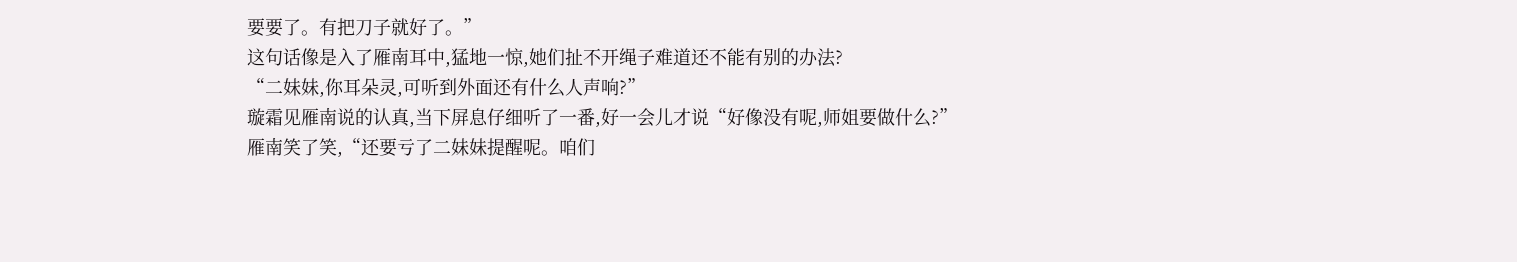要要了。有把刀子就好了。”
这句话像是入了雁南耳中,猛地一惊,她们扯不开绳子难道还不能有别的办法?
“二妹妹,你耳朵灵,可听到外面还有什么人声响?”
璇霜见雁南说的认真,当下屏息仔细听了一番,好一会儿才说“好像没有呢,师姐要做什么?”
雁南笑了笑,“还要亏了二妹妹提醒呢。咱们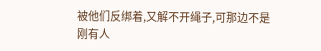被他们反绑着,又解不开绳子,可那边不是刚有人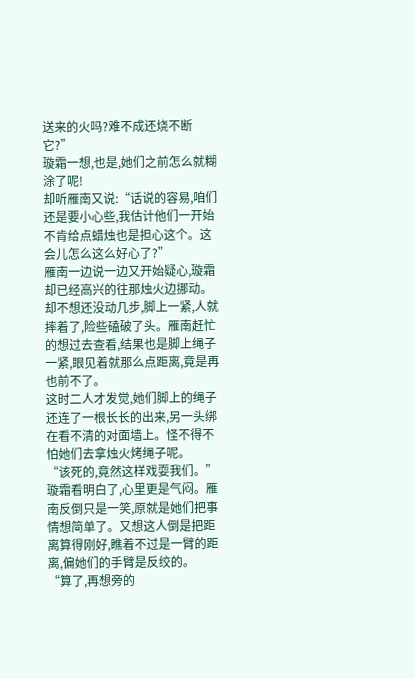送来的火吗?难不成还烧不断它?”
璇霜一想,也是,她们之前怎么就糊涂了呢!
却听雁南又说:“话说的容易,咱们还是要小心些,我估计他们一开始不肯给点蜡烛也是担心这个。这会儿怎么这么好心了?”
雁南一边说一边又开始疑心,璇霜却已经高兴的往那烛火边挪动。却不想还没动几步,脚上一紧,人就摔着了,险些磕破了头。雁南赶忙的想过去查看,结果也是脚上绳子一紧,眼见着就那么点距离,竟是再也前不了。
这时二人才发觉,她们脚上的绳子还连了一根长长的出来,另一头绑在看不清的对面墙上。怪不得不怕她们去拿烛火烤绳子呢。
“该死的,竟然这样戏耍我们。”
璇霜看明白了,心里更是气闷。雁南反倒只是一笑,原就是她们把事情想简单了。又想这人倒是把距离算得刚好,瞧着不过是一臂的距离,偏她们的手臂是反绞的。
“算了,再想旁的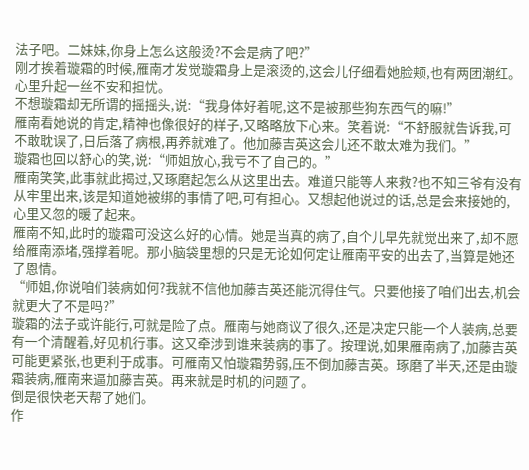法子吧。二妹妹,你身上怎么这般烫?不会是病了吧?”
刚才挨着璇霜的时候,雁南才发觉璇霜身上是滚烫的,这会儿仔细看她脸颊,也有两团潮红。心里升起一丝不安和担忧。
不想璇霜却无所谓的摇摇头,说:“我身体好着呢,这不是被那些狗东西气的嘛!”
雁南看她说的肯定,精神也像很好的样子,又略略放下心来。笑着说:“不舒服就告诉我,可不敢耽误了,日后落了病根,再养就难了。他加藤吉英这会儿还不敢太难为我们。”
璇霜也回以舒心的笑,说:“师姐放心,我亏不了自己的。”
雁南笑笑,此事就此揭过,又琢磨起怎么从这里出去。难道只能等人来救?也不知三爷有没有从牢里出来,该是知道她被绑的事情了吧,可有担心。又想起他说过的话,总是会来接她的,心里又忽的暖了起来。
雁南不知,此时的璇霜可没这么好的心情。她是当真的病了,自个儿早先就觉出来了,却不愿给雁南添堵,强撑着呢。那小脑袋里想的只是无论如何定让雁南平安的出去了,当算是她还了恩情。
“师姐,你说咱们装病如何?我就不信他加藤吉英还能沉得住气。只要他接了咱们出去,机会就更大了不是吗?”
璇霜的法子或许能行,可就是险了点。雁南与她商议了很久,还是决定只能一个人装病,总要有一个清醒着,好见机行事。这又牵涉到谁来装病的事了。按理说,如果雁南病了,加藤吉英可能更紧张,也更利于成事。可雁南又怕璇霜势弱,压不倒加藤吉英。琢磨了半天,还是由璇霜装病,雁南来逼加藤吉英。再来就是时机的问题了。
倒是很快老天帮了她们。
作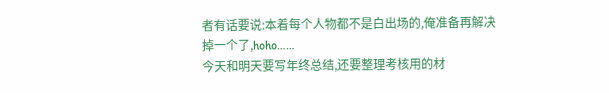者有话要说:本着每个人物都不是白出场的,俺准备再解决掉一个了,hoho……
今天和明天要写年终总结,还要整理考核用的材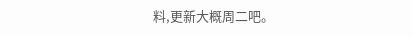料,更新大概周二吧。